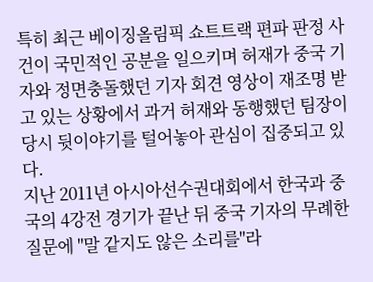특히 최근 베이징올림픽 쇼트트랙 편파 판정 사건이 국민적인 공분을 일으키며 허재가 중국 기자와 정면충돌했던 기자 회견 영상이 재조명 받고 있는 상황에서 과거 허재와 동행했던 팀장이 당시 뒷이야기를 털어놓아 관심이 집중되고 있다.
지난 2011년 아시아선수권대회에서 한국과 중국의 4강전 경기가 끝난 뒤 중국 기자의 무례한 질문에 "말 같지도 않은 소리를"라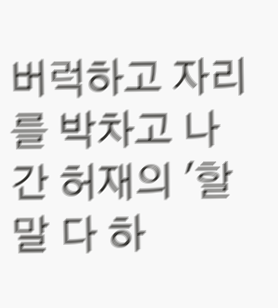버럭하고 자리를 박차고 나간 허재의 '할 말 다 하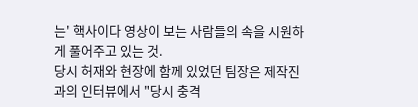는' 핵사이다 영상이 보는 사람들의 속을 시원하게 풀어주고 있는 것.
당시 허재와 현장에 함께 있었던 팀장은 제작진과의 인터뷰에서 "당시 충격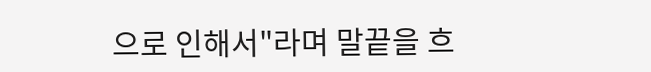으로 인해서"라며 말끝을 흐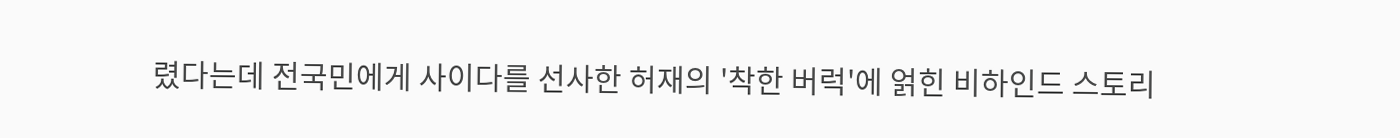렸다는데 전국민에게 사이다를 선사한 허재의 '착한 버럭'에 얽힌 비하인드 스토리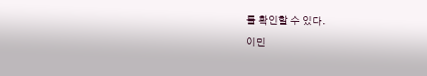를 확인할 수 있다.
이민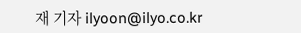재 기자 ilyoon@ilyo.co.kr